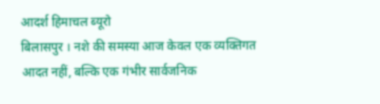आदर्श हिमाचल ब्यूरो
बिलासपुर । नशे की समस्या आज केवल एक व्यक्तिगत आदत नहीं, बल्कि एक गंभीर सार्वजनिक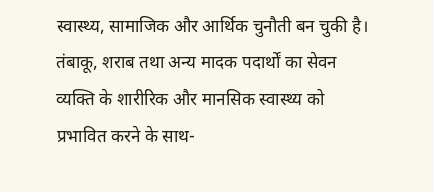स्वास्थ्य, सामाजिक और आर्थिक चुनौती बन चुकी है। तंबाकू, शराब तथा अन्य मादक पदार्थों का सेवन व्यक्ति के शारीरिक और मानसिक स्वास्थ्य को प्रभावित करने के साथ-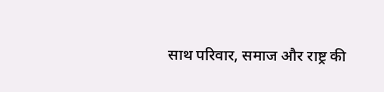साथ परिवार, समाज और राष्ट्र की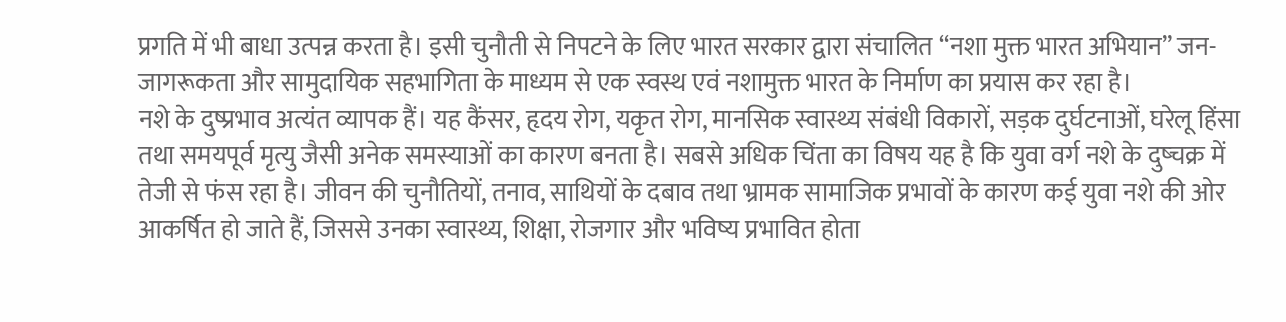प्रगति में भी बाधा उत्पन्न करता है। इसी चुनौती से निपटने के लिए भारत सरकार द्वारा संचालित “नशा मुक्त भारत अभियान” जन-जागरूकता और सामुदायिक सहभागिता के माध्यम से एक स्वस्थ एवं नशामुक्त भारत के निर्माण का प्रयास कर रहा है।
नशे के दुष्प्रभाव अत्यंत व्यापक हैं। यह कैंसर, हृदय रोग, यकृत रोग, मानसिक स्वास्थ्य संबंधी विकारों, सड़क दुर्घटनाओं, घरेलू हिंसा तथा समयपूर्व मृत्यु जैसी अनेक समस्याओं का कारण बनता है। सबसे अधिक चिंता का विषय यह है कि युवा वर्ग नशे के दुष्चक्र में तेजी से फंस रहा है। जीवन की चुनौतियों, तनाव, साथियों के दबाव तथा भ्रामक सामाजिक प्रभावों के कारण कई युवा नशे की ओर आकर्षित हो जाते हैं, जिससे उनका स्वास्थ्य, शिक्षा, रोजगार और भविष्य प्रभावित होता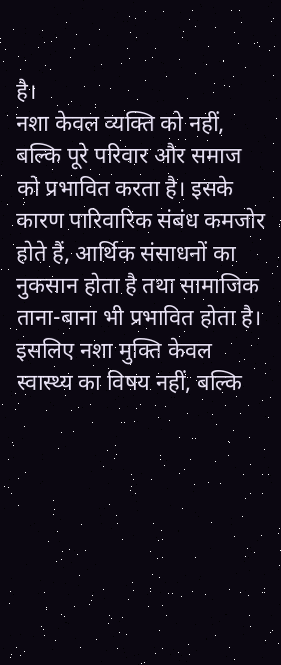है।
नशा केवल व्यक्ति को नहीं, बल्कि पूरे परिवार और समाज को प्रभावित करता है। इसके कारण पारिवारिक संबंध कमजोर होते हैं, आर्थिक संसाधनों का नुकसान होता है तथा सामाजिक ताना-बाना भी प्रभावित होता है। इसलिए नशा मुक्ति केवल स्वास्थ्य का विषय नहीं, बल्कि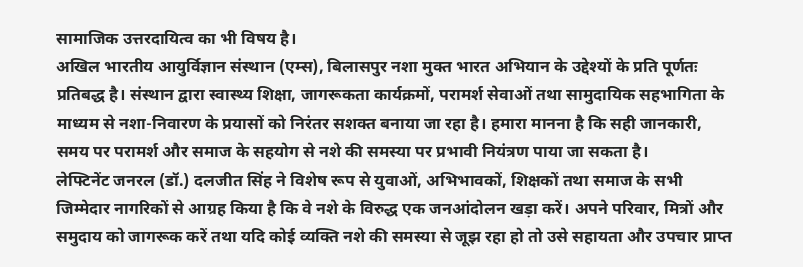सामाजिक उत्तरदायित्व का भी विषय है।
अखिल भारतीय आयुर्विज्ञान संस्थान (एम्स), बिलासपुर नशा मुक्त भारत अभियान के उद्देश्यों के प्रति पूर्णतः प्रतिबद्ध है। संस्थान द्वारा स्वास्थ्य शिक्षा, जागरूकता कार्यक्रमों, परामर्श सेवाओं तथा सामुदायिक सहभागिता के माध्यम से नशा-निवारण के प्रयासों को निरंतर सशक्त बनाया जा रहा है। हमारा मानना है कि सही जानकारी, समय पर परामर्श और समाज के सहयोग से नशे की समस्या पर प्रभावी नियंत्रण पाया जा सकता है।
लेफ्टिनेंट जनरल (डॉ.) दलजीत सिंह ने विशेष रूप से युवाओं, अभिभावकों, शिक्षकों तथा समाज के सभी जिम्मेदार नागरिकों से आग्रह किया है कि वे नशे के विरुद्ध एक जनआंदोलन खड़ा करें। अपने परिवार, मित्रों और समुदाय को जागरूक करें तथा यदि कोई व्यक्ति नशे की समस्या से जूझ रहा हो तो उसे सहायता और उपचार प्राप्त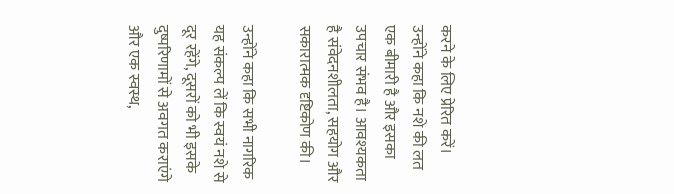करने के लिए प्रेरित करें। उन्होंने कहा कि नशे की लत एक बीमारी है और इसका उपचार संभव है। आवश्यकता है संवेदनशीलता, सहयोग और सकारात्मक दृष्टिकोण की।

उन्होंने कहा कि सभी नागरिक यह संकल्प लें कि स्वयं नशे से दूर रहेंगे, दूसरों को भी इसके दुष्परिणामों से अवगत कराएंगे और एक स्वस्थ,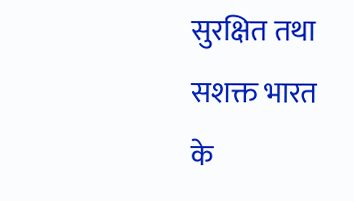सुरक्षित तथा सशक्त भारत के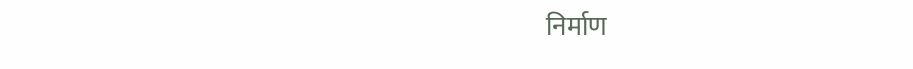निर्माण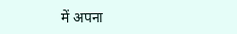में अपना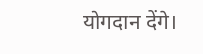योगदान देंगे।